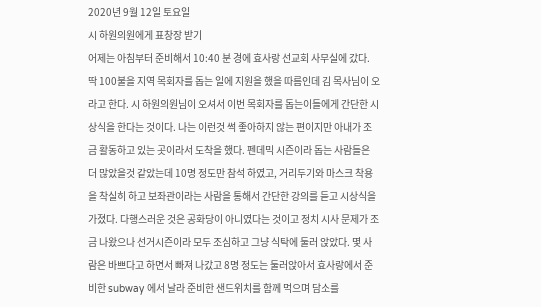2020년 9월 12일 토요일
시 하원의원에게 표창장 받기
어제는 아침부터 준비해서 10:40 분 경에 효사랑 선교회 사무실에 갔다. 딱 100불을 지역 목회자를 돕는 일에 지원을 했을 따름인데 김 목사님이 오라고 한다. 시 하원의원님이 오셔서 이번 목회자를 돕는이들에게 간단한 시상식을 한다는 것이다. 나는 이런것 썩 좋아하지 않는 편이지만 아내가 조금 활동하고 있는 곳이라서 도착을 했다. 펜데믹 시즌이라 돕는 사람들은 더 많았을것 같았는데 10명 정도만 참석 하였고, 거리두기와 마스크 착용을 착실히 하고 보좌관이라는 사람을 통해서 간단한 강의를 듣고 시상식을 가졌다. 다행스러운 것은 공화당이 아니였다는 것이고 정치 시사 문제가 조금 나왔으나 선거시즌이라 모두 조심하고 그냥 식탁에 둘러 앉았다. 몇 사람은 바쁘다고 하면서 빠져 나갔고 8명 정도는 둘러앉아서 효사랑에서 준비한 subway 에서 날라 준비한 샌드위치를 함께 먹으며 담소를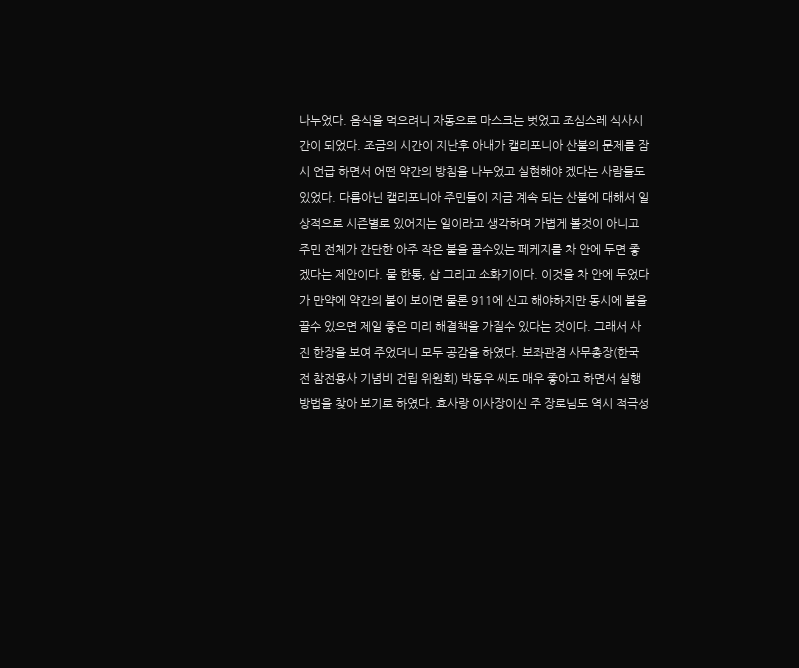나누었다. 음식을 먹으려니 자동으로 마스크는 벗었고 조심스레 식사시간이 되었다. 조금의 시간이 지난후 아내가 캘리포니아 산불의 문제를 잠시 언급 하면서 어떤 약간의 방침을 나누었고 실현해야 겠다는 사람들도 있었다. 다름아닌 캘리포니아 주민들이 지금 계속 되는 산불에 대해서 일상적으로 시즌별로 있어지는 일이라고 생각하며 가볍게 볼것이 아니고 주민 전체가 간단한 아주 작은 불을 끌수있는 페케지를 차 안에 두면 좋겠다는 제안이다. 물 한통, 삽 그리고 소화기이다. 이것을 차 안에 두었다가 만약에 약간의 불이 보이면 물론 911에 신고 해야하지만 동시에 불을 끌수 있으면 제일 좋은 미리 해결책을 가질수 있다는 것이다. 그래서 사진 한장을 보여 주었더니 모두 공감을 하였다. 보좌관겸 사무총장(한국전 참전용사 기념비 건립 위원회) 박동우 씨도 매우 좋아고 하면서 실행방법을 찾아 보기로 하였다. 효사랑 이사장이신 주 장로님도 역시 적극성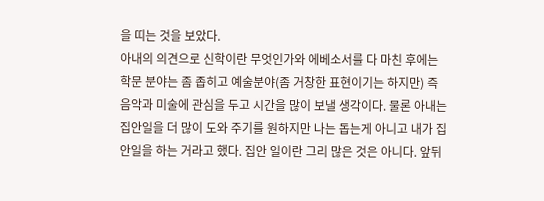을 띠는 것을 보았다.
아내의 의견으로 신학이란 무엇인가와 에베소서를 다 마친 후에는 학문 분야는 좀 좁히고 예술분야(좀 거창한 표현이기는 하지만) 즉 음악과 미술에 관심을 두고 시간을 많이 보낼 생각이다. 물론 아내는 집안일을 더 많이 도와 주기를 원하지만 나는 돕는게 아니고 내가 집안일을 하는 거라고 했다. 집안 일이란 그리 많은 것은 아니다. 앞뒤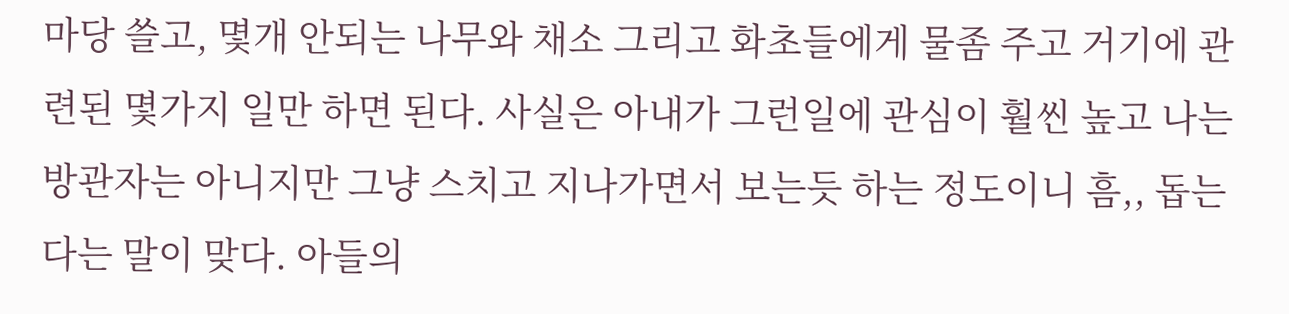마당 쓸고, 몇개 안되는 나무와 채소 그리고 화초들에게 물좀 주고 거기에 관련된 몇가지 일만 하면 된다. 사실은 아내가 그런일에 관심이 훨씬 높고 나는 방관자는 아니지만 그냥 스치고 지나가면서 보는듯 하는 정도이니 흠,, 돕는다는 말이 맞다. 아들의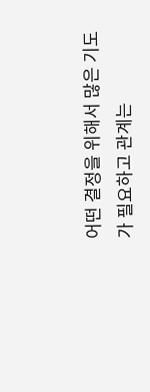어떤 결정을 위해서 많은 기도가 필요하고 관계는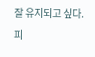잘 유지되고 싶다.
피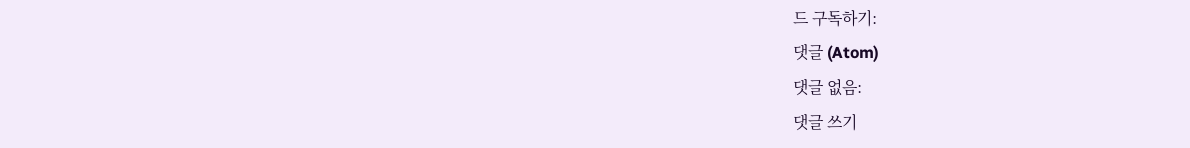드 구독하기:
댓글 (Atom)
댓글 없음:
댓글 쓰기